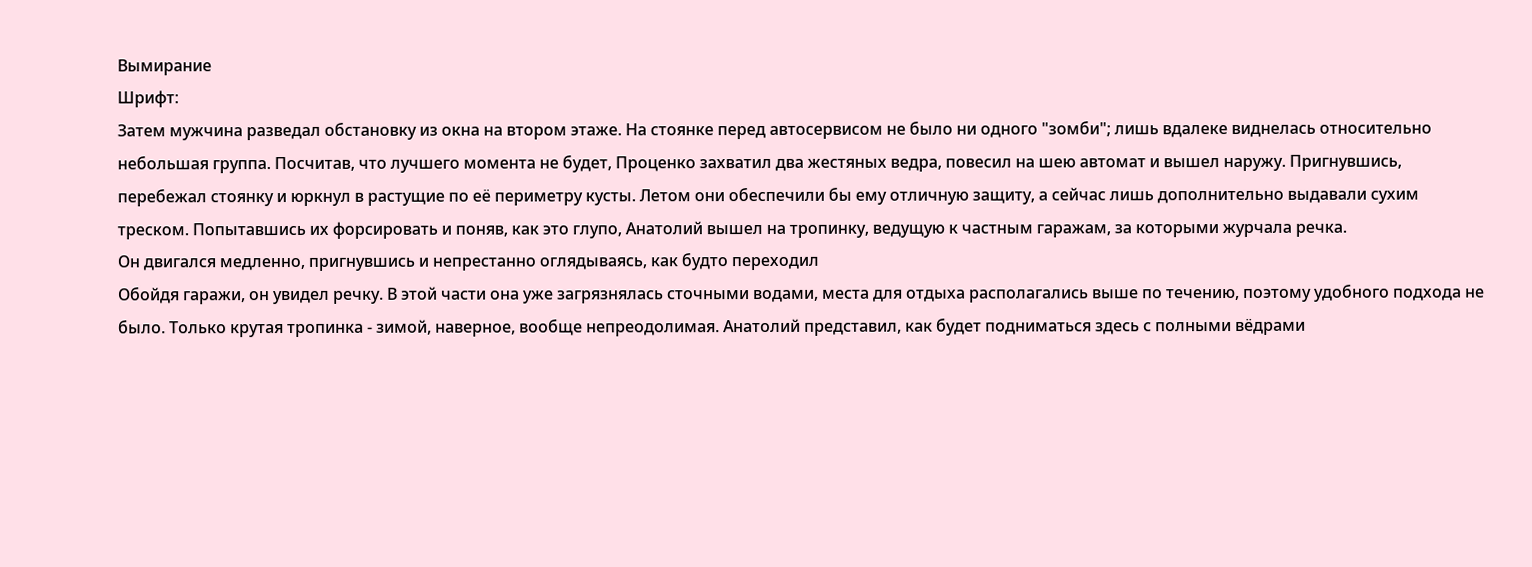Вымирание
Шрифт:
Затем мужчина разведал обстановку из окна на втором этаже. На стоянке перед автосервисом не было ни одного "зомби"; лишь вдалеке виднелась относительно небольшая группа. Посчитав, что лучшего момента не будет, Проценко захватил два жестяных ведра, повесил на шею автомат и вышел наружу. Пригнувшись, перебежал стоянку и юркнул в растущие по её периметру кусты. Летом они обеспечили бы ему отличную защиту, а сейчас лишь дополнительно выдавали сухим треском. Попытавшись их форсировать и поняв, как это глупо, Анатолий вышел на тропинку, ведущую к частным гаражам, за которыми журчала речка.
Он двигался медленно, пригнувшись и непрестанно оглядываясь, как будто переходил
Обойдя гаражи, он увидел речку. В этой части она уже загрязнялась сточными водами, места для отдыха располагались выше по течению, поэтому удобного подхода не было. Только крутая тропинка - зимой, наверное, вообще непреодолимая. Анатолий представил, как будет подниматься здесь с полными вёдрами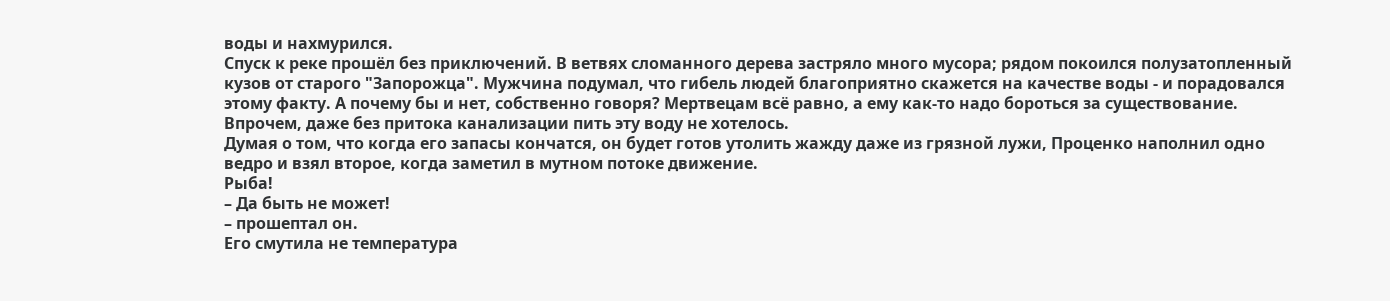воды и нахмурился.
Спуск к реке прошёл без приключений. В ветвях сломанного дерева застряло много мусора; рядом покоился полузатопленный кузов от старого "Запорожца". Мужчина подумал, что гибель людей благоприятно скажется на качестве воды - и порадовался этому факту. А почему бы и нет, собственно говоря? Мертвецам всё равно, а ему как-то надо бороться за существование. Впрочем, даже без притока канализации пить эту воду не хотелось.
Думая о том, что когда его запасы кончатся, он будет готов утолить жажду даже из грязной лужи, Проценко наполнил одно ведро и взял второе, когда заметил в мутном потоке движение.
Рыба!
– Да быть не может!
– прошептал он.
Его смутила не температура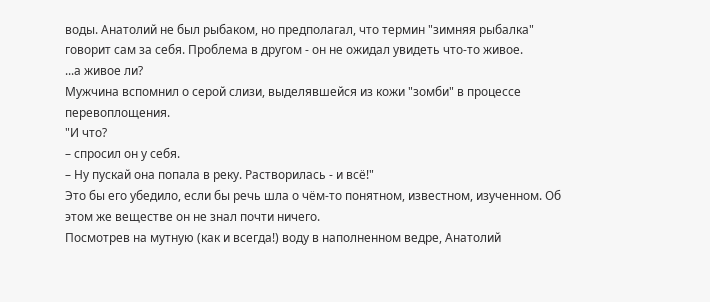воды. Анатолий не был рыбаком, но предполагал, что термин "зимняя рыбалка" говорит сам за себя. Проблема в другом - он не ожидал увидеть что-то живое.
...а живое ли?
Мужчина вспомнил о серой слизи, выделявшейся из кожи "зомби" в процессе перевоплощения.
"И что?
– спросил он у себя.
– Ну пускай она попала в реку. Растворилась - и всё!"
Это бы его убедило, если бы речь шла о чём-то понятном, известном, изученном. Об этом же веществе он не знал почти ничего.
Посмотрев на мутную (как и всегда!) воду в наполненном ведре, Анатолий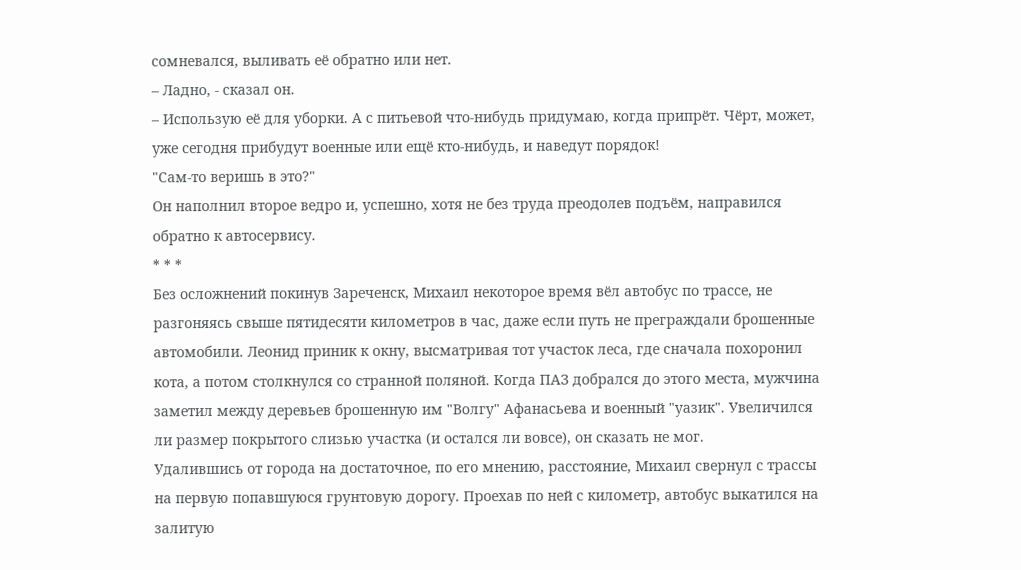сомневался, выливать её обратно или нет.
– Ладно, - сказал он.
– Использую её для уборки. А с питьевой что-нибудь придумаю, когда припрёт. Чёрт, может, уже сегодня прибудут военные или ещё кто-нибудь, и наведут порядок!
"Сам-то веришь в это?"
Он наполнил второе ведро и, успешно, хотя не без труда преодолев подъём, направился обратно к автосервису.
* * *
Без осложнений покинув Зареченск, Михаил некоторое время вёл автобус по трассе, не разгоняясь свыше пятидесяти километров в час, даже если путь не преграждали брошенные автомобили. Леонид приник к окну, высматривая тот участок леса, где сначала похоронил кота, а потом столкнулся со странной поляной. Когда ПАЗ добрался до этого места, мужчина заметил между деревьев брошенную им "Волгу" Афанасьева и военный "уазик". Увеличился ли размер покрытого слизью участка (и остался ли вовсе), он сказать не мог.
Удалившись от города на достаточное, по его мнению, расстояние, Михаил свернул с трассы на первую попавшуюся грунтовую дорогу. Проехав по ней с километр, автобус выкатился на залитую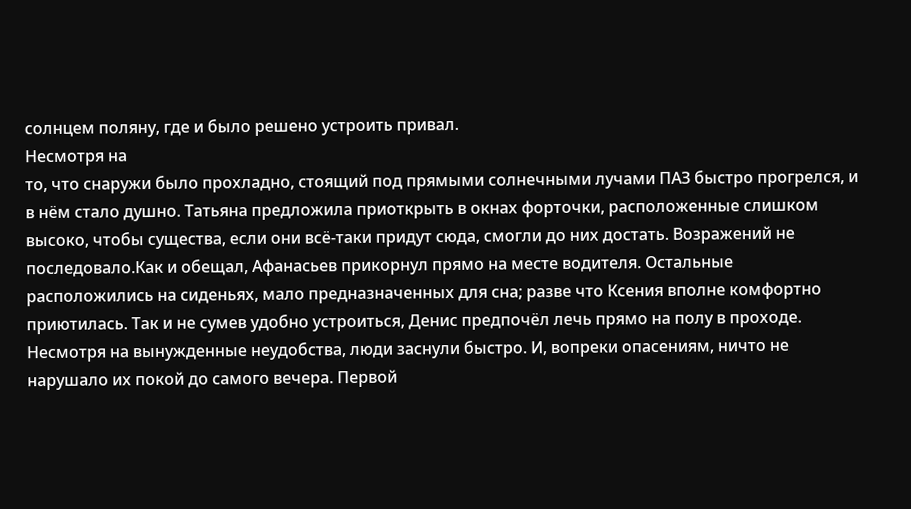солнцем поляну, где и было решено устроить привал.
Несмотря на
то, что снаружи было прохладно, стоящий под прямыми солнечными лучами ПАЗ быстро прогрелся, и в нём стало душно. Татьяна предложила приоткрыть в окнах форточки, расположенные слишком высоко, чтобы существа, если они всё-таки придут сюда, смогли до них достать. Возражений не последовало.Как и обещал, Афанасьев прикорнул прямо на месте водителя. Остальные расположились на сиденьях, мало предназначенных для сна; разве что Ксения вполне комфортно приютилась. Так и не сумев удобно устроиться, Денис предпочёл лечь прямо на полу в проходе.
Несмотря на вынужденные неудобства, люди заснули быстро. И, вопреки опасениям, ничто не нарушало их покой до самого вечера. Первой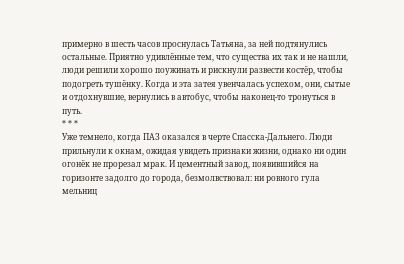примерно в шесть часов проснулась Татьяна, за ней подтянулись остальные. Приятно удивлённые тем, что существа их так и не нашли, люди решили хорошо поужинать и рискнули развести костёр, чтобы подогреть тушёнку. Когда и эта затея увенчалась успехом, они, сытые и отдохнувшие, вернулись в автобус, чтобы наконец-то тронуться в путь.
* * *
Уже темнело, когда ПАЗ оказался в черте Спасска-Дальнего. Люди прильнули к окнам, ожидая увидеть признаки жизни, однако ни один огонёк не прорезал мрак. И цементный завод, появившийся на горизонте задолго до города, безмолвствовал: ни ровного гула мельниц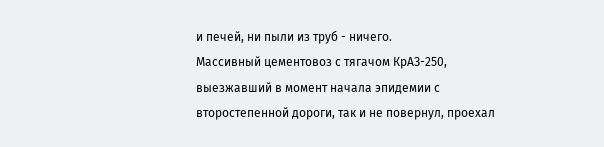и печей, ни пыли из труб - ничего.
Массивный цементовоз с тягачом КрАЗ-250, выезжавший в момент начала эпидемии с второстепенной дороги, так и не повернул, проехал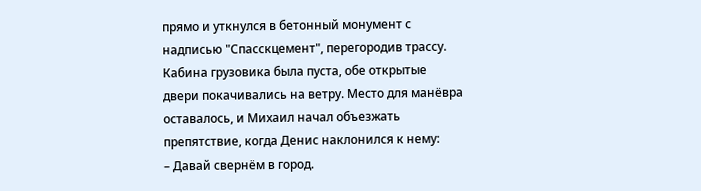прямо и уткнулся в бетонный монумент с надписью "Спасскцемент", перегородив трассу. Кабина грузовика была пуста, обе открытые двери покачивались на ветру. Место для манёвра оставалось, и Михаил начал объезжать препятствие, когда Денис наклонился к нему:
– Давай свернём в город.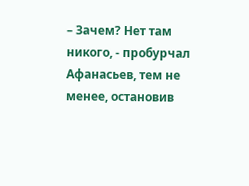– Зачем? Нет там никого, - пробурчал Афанасьев, тем не менее, остановив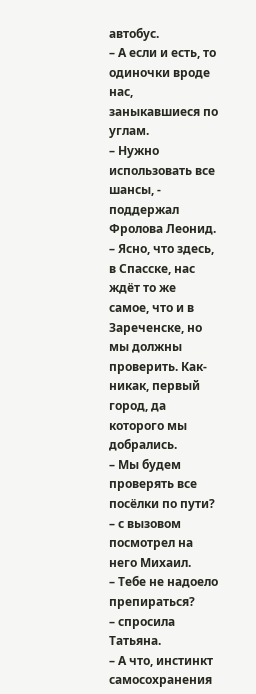автобус.
– А если и есть, то одиночки вроде нас, заныкавшиеся по углам.
– Нужно использовать все шансы, - поддержал Фролова Леонид.
– Ясно, что здесь, в Спасске, нас ждёт то же самое, что и в Зареченске, но мы должны проверить. Как-никак, первый город, да которого мы добрались.
– Мы будем проверять все посёлки по пути?
– с вызовом посмотрел на него Михаил.
– Тебе не надоело препираться?
– спросила Татьяна.
– А что, инстинкт самосохранения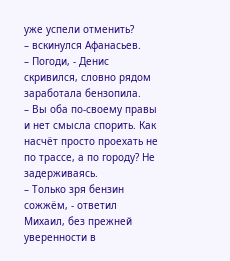уже успели отменить?
– вскинулся Афанасьев.
– Погоди, - Денис скривился, словно рядом заработала бензопила.
– Вы оба по-своему правы и нет смысла спорить. Как насчёт просто проехать не по трассе, а по городу? Не задерживаясь.
– Только зря бензин сожжём, - ответил Михаил, без прежней уверенности в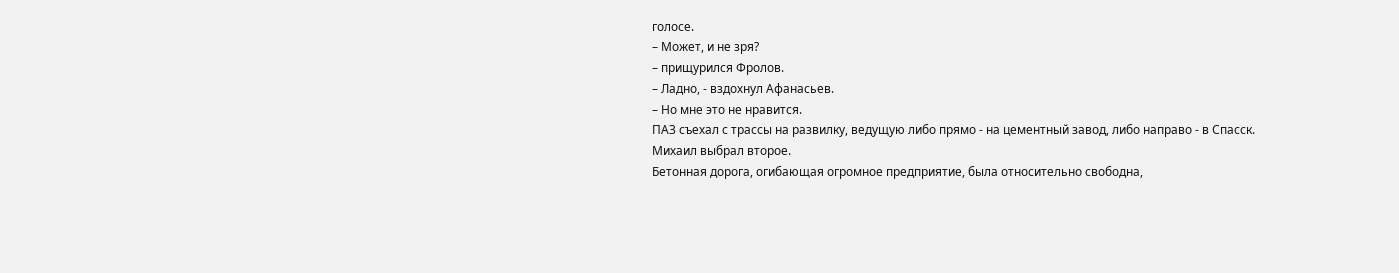голосе.
– Может, и не зря?
– прищурился Фролов.
– Ладно, - вздохнул Афанасьев.
– Но мне это не нравится.
ПАЗ съехал с трассы на развилку, ведущую либо прямо - на цементный завод, либо направо - в Спасск. Михаил выбрал второе.
Бетонная дорога, огибающая огромное предприятие, была относительно свободна,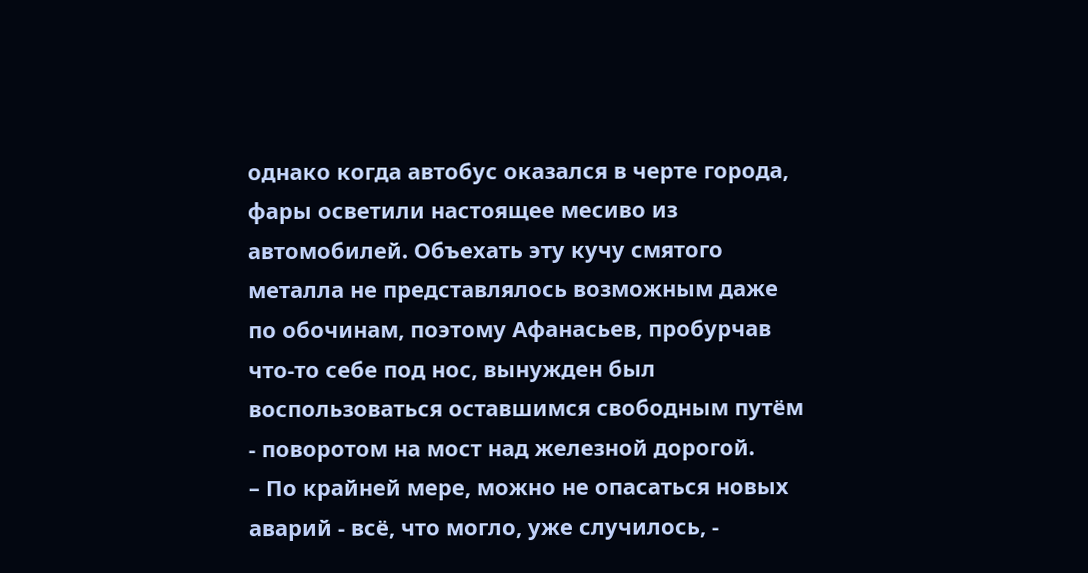однако когда автобус оказался в черте города, фары осветили настоящее месиво из автомобилей. Объехать эту кучу смятого металла не представлялось возможным даже по обочинам, поэтому Афанасьев, пробурчав что-то себе под нос, вынужден был воспользоваться оставшимся свободным путём - поворотом на мост над железной дорогой.
– По крайней мере, можно не опасаться новых аварий - всё, что могло, уже случилось, -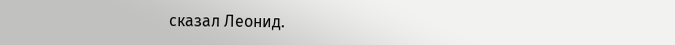сказал Леонид.